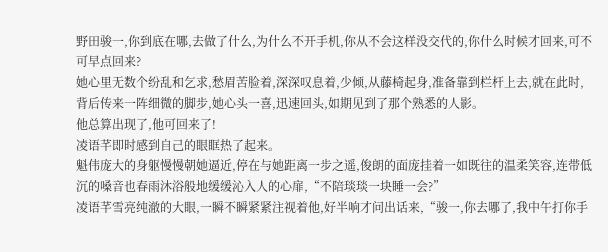野田骏一,你到底在哪,去做了什么,为什么不开手机,你从不会这样没交代的,你什么时候才回来,可不可早点回来?
她心里无数个纷乱和乞求,愁眉苦脸着,深深叹息着,少倾,从藤椅起身,准备靠到栏杆上去,就在此时,背后传来一阵细微的脚步,她心头一喜,迅速回头,如期见到了那个熟悉的人影。
他总算出现了,他可回来了!
凌语芊即时感到自己的眼眶热了起来。
魁伟庞大的身躯慢慢朝她逼近,停在与她距离一步之遥,俊朗的面庞挂着一如既往的温柔笑容,连带低沉的嗓音也春雨沐浴般地缓缓沁入人的心扉,“不陪琰琰一块睡一会?”
凌语芊雪亮纯澈的大眼,一瞬不瞬紧紧注视着他,好半响才问出话来,“骏一,你去哪了,我中午打你手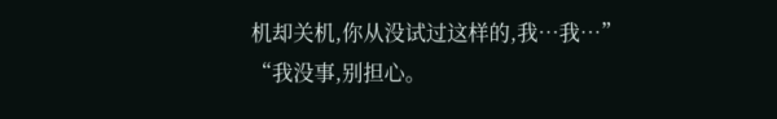机却关机,你从没试过这样的,我…我…”
“我没事,别担心。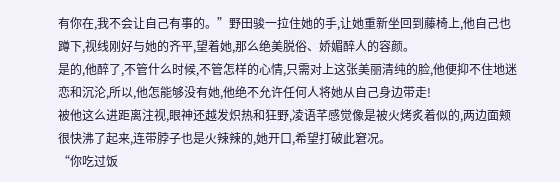有你在,我不会让自己有事的。”野田骏一拉住她的手,让她重新坐回到藤椅上,他自己也蹲下,视线刚好与她的齐平,望着她,那么绝美脱俗、娇媚醉人的容颜。
是的,他醉了,不管什么时候,不管怎样的心情,只需对上这张美丽清纯的脸,他便抑不住地迷恋和沉沦,所以,他怎能够没有她,他绝不允许任何人将她从自己身边带走!
被他这么进距离注视,眼神还越发炽热和狂野,凌语芊感觉像是被火烤炙着似的,两边面颊很快沸了起来,连带脖子也是火辣辣的,她开口,希望打破此窘况。
“你吃过饭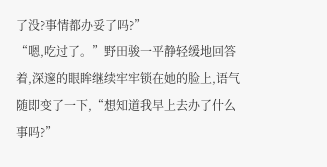了没?事情都办妥了吗?”
“嗯,吃过了。”野田骏一平静轻缓地回答着,深邃的眼眸继续牢牢锁在她的脸上,语气随即变了一下,“想知道我早上去办了什么事吗?”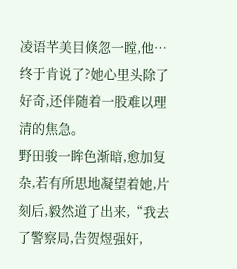凌语芊美目倏忽一瞠,他…终于肯说了?她心里头除了好奇,还伴随着一股难以理清的焦急。
野田骏一眸色渐暗,愈加复杂,若有所思地凝望着她,片刻后,毅然道了出来,“我去了警察局,告贺煜强奸,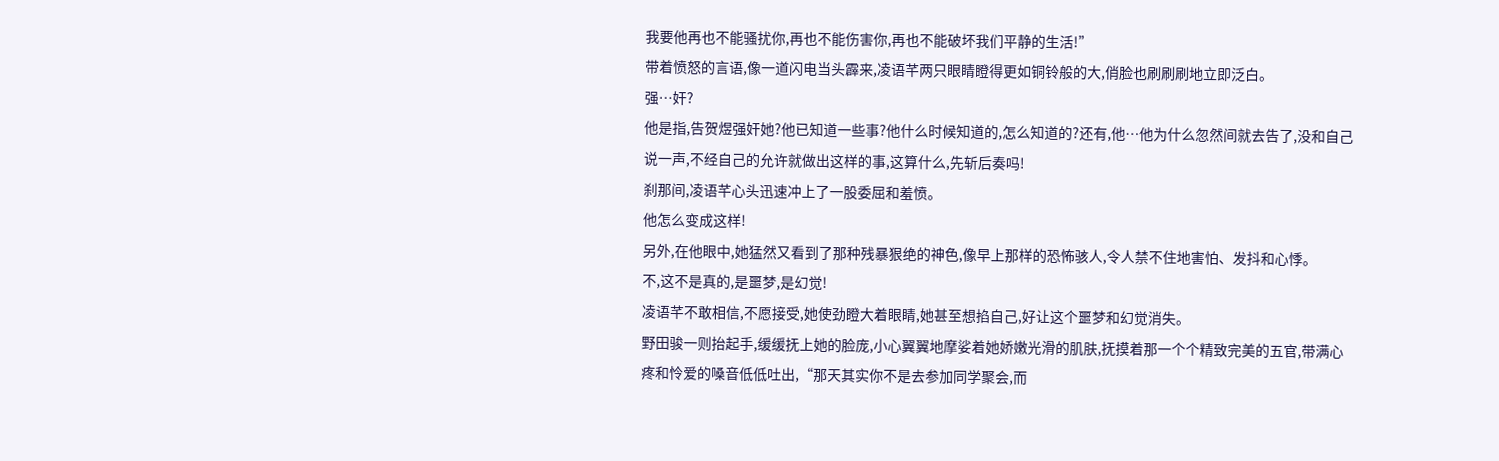我要他再也不能骚扰你,再也不能伤害你,再也不能破坏我们平静的生活!”
带着愤怒的言语,像一道闪电当头霹来,凌语芊两只眼睛瞪得更如铜铃般的大,俏脸也刷刷刷地立即泛白。
强…奸?
他是指,告贺煜强奸她?他已知道一些事?他什么时候知道的,怎么知道的?还有,他…他为什么忽然间就去告了,没和自己说一声,不经自己的允许就做出这样的事,这算什么,先斩后奏吗!
刹那间,凌语芊心头迅速冲上了一股委屈和羞愤。
他怎么变成这样!
另外,在他眼中,她猛然又看到了那种残暴狠绝的神色,像早上那样的恐怖骇人,令人禁不住地害怕、发抖和心悸。
不,这不是真的,是噩梦,是幻觉!
凌语芊不敢相信,不愿接受,她使劲瞪大着眼睛,她甚至想掐自己,好让这个噩梦和幻觉消失。
野田骏一则抬起手,缓缓抚上她的脸庞,小心翼翼地摩娑着她娇嫩光滑的肌肤,抚摸着那一个个精致完美的五官,带满心疼和怜爱的嗓音低低吐出,“那天其实你不是去参加同学聚会,而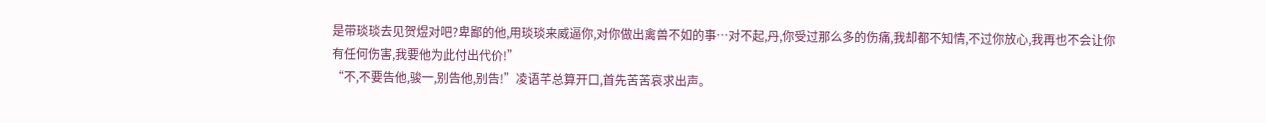是带琰琰去见贺煜对吧?卑鄙的他,用琰琰来威逼你,对你做出禽兽不如的事…对不起,丹,你受过那么多的伤痛,我却都不知情,不过你放心,我再也不会让你有任何伤害,我要他为此付出代价!”
“不,不要告他,骏一,别告他,别告!”凌语芊总算开口,首先苦苦哀求出声。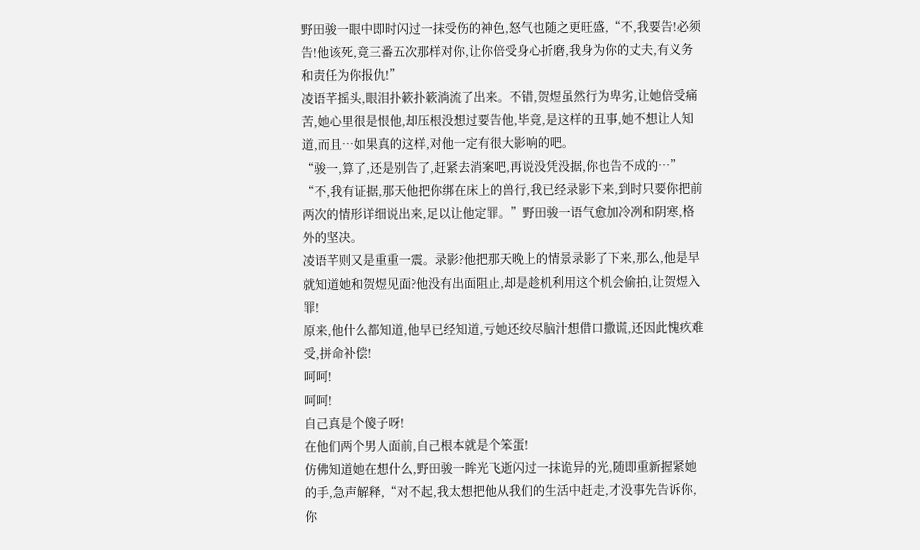野田骏一眼中即时闪过一抹受伤的神色,怒气也随之更旺盛,“不,我要告!必须告!他该死,竟三番五次那样对你,让你倍受身心折磨,我身为你的丈夫,有义务和责任为你报仇!”
凌语芊摇头,眼泪扑簌扑簌淌流了出来。不错,贺煜虽然行为卑劣,让她倍受痛苦,她心里很是恨他,却压根没想过要告他,毕竟,是这样的丑事,她不想让人知道,而且…如果真的这样,对他一定有很大影响的吧。
“骏一,算了,还是别告了,赶紧去消案吧,再说没凭没据,你也告不成的…”
“不,我有证据,那天他把你绑在床上的兽行,我已经录影下来,到时只要你把前两次的情形详细说出来,足以让他定罪。”野田骏一语气愈加冷冽和阴寒,格外的坚决。
凌语芊则又是重重一震。录影?他把那天晚上的情景录影了下来,那么,他是早就知道她和贺煜见面?他没有出面阻止,却是趁机利用这个机会偷拍,让贺煜入罪!
原来,他什么都知道,他早已经知道,亏她还绞尽脑汁想借口撒谎,还因此愧疚难受,拼命补偿!
呵呵!
呵呵!
自己真是个傻子呀!
在他们两个男人面前,自己根本就是个笨蛋!
仿佛知道她在想什么,野田骏一眸光飞逝闪过一抹诡异的光,随即重新握紧她的手,急声解释,“对不起,我太想把他从我们的生活中赶走,才没事先告诉你,你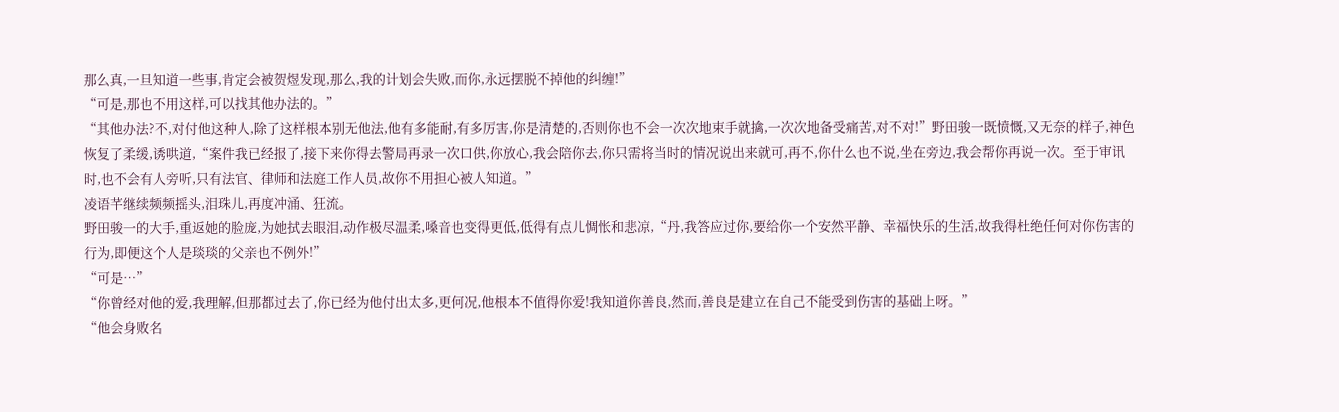那么真,一旦知道一些事,肯定会被贺煜发现,那么,我的计划会失败,而你,永远摆脱不掉他的纠缠!”
“可是,那也不用这样,可以找其他办法的。”
“其他办法?不,对付他这种人,除了这样根本别无他法,他有多能耐,有多厉害,你是清楚的,否则你也不会一次次地束手就擒,一次次地备受痛苦,对不对!”野田骏一既愤慨,又无奈的样子,神色恢复了柔缓,诱哄道,“案件我已经报了,接下来你得去警局再录一次口供,你放心,我会陪你去,你只需将当时的情况说出来就可,再不,你什么也不说,坐在旁边,我会帮你再说一次。至于审讯时,也不会有人旁听,只有法官、律师和法庭工作人员,故你不用担心被人知道。”
凌语芊继续频频摇头,泪珠儿,再度冲涌、狂流。
野田骏一的大手,重返她的脸庞,为她拭去眼泪,动作极尽温柔,嗓音也变得更低,低得有点儿惆怅和悲凉,“丹,我答应过你,要给你一个安然平静、幸福快乐的生活,故我得杜绝任何对你伤害的行为,即便这个人是琰琰的父亲也不例外!”
“可是…”
“你曾经对他的爱,我理解,但那都过去了,你已经为他付出太多,更何况,他根本不值得你爱!我知道你善良,然而,善良是建立在自己不能受到伤害的基础上呀。”
“他会身败名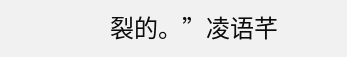裂的。”凌语芊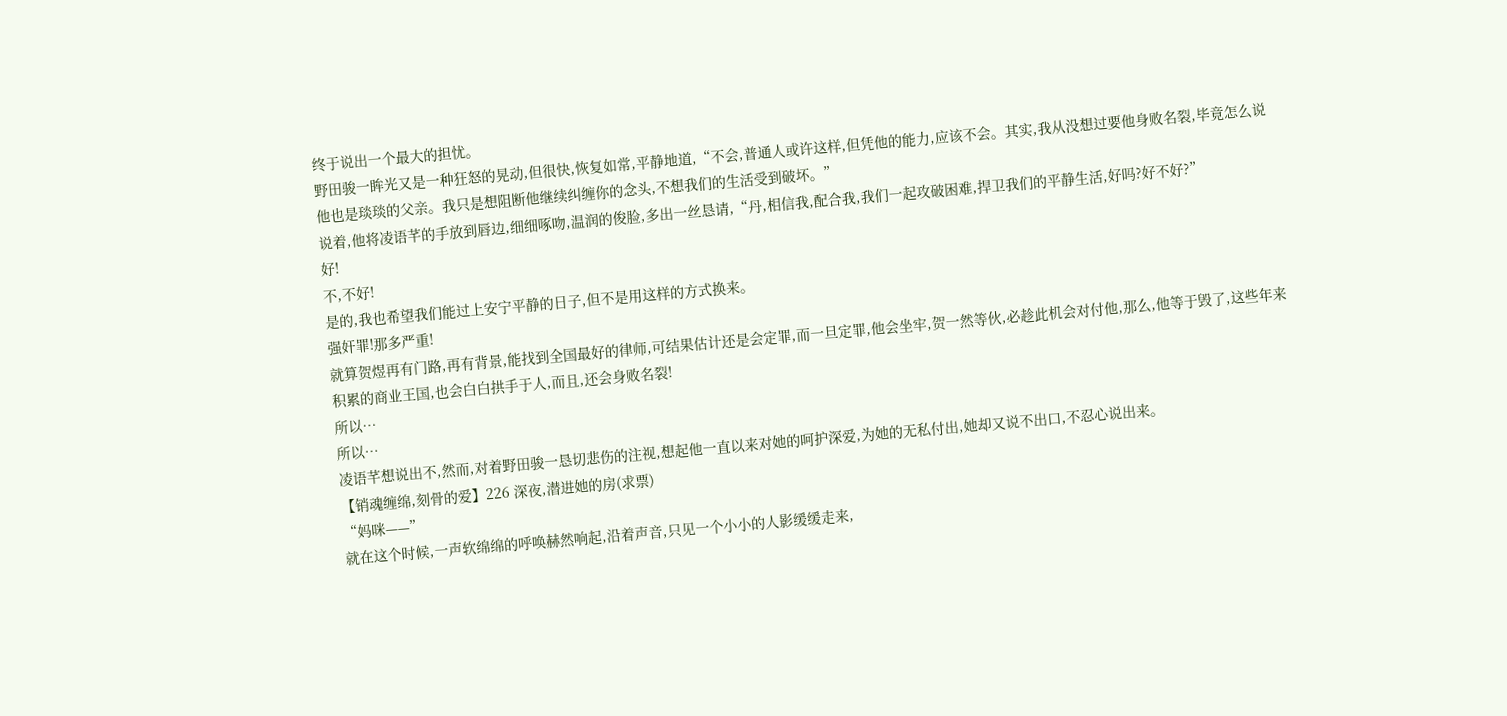终于说出一个最大的担忧。
野田骏一眸光又是一种狂怒的晃动,但很快,恢复如常,平静地道,“不会,普通人或许这样,但凭他的能力,应该不会。其实,我从没想过要他身败名裂,毕竟怎么说他也是琰琰的父亲。我只是想阻断他继续纠缠你的念头,不想我们的生活受到破坏。”
说着,他将凌语芊的手放到唇边,细细啄吻,温润的俊脸,多出一丝恳请,“丹,相信我,配合我,我们一起攻破困难,捍卫我们的平静生活,好吗?好不好?”
好!
不,不好!
是的,我也希望我们能过上安宁平静的日子,但不是用这样的方式换来。
强奸罪!那多严重!
就算贺煜再有门路,再有背景,能找到全国最好的律师,可结果估计还是会定罪,而一旦定罪,他会坐牢,贺一然等伙,必趁此机会对付他,那么,他等于毁了,这些年来积累的商业王国,也会白白拱手于人,而且,还会身败名裂!
所以…
所以…
凌语芊想说出不,然而,对着野田骏一恳切悲伤的注视,想起他一直以来对她的呵护深爱,为她的无私付出,她却又说不出口,不忍心说出来。
【销魂缠绵,刻骨的爱】226 深夜,潜进她的房(求票)
“妈咪——”
就在这个时候,一声软绵绵的呼唤赫然响起,沿着声音,只见一个小小的人影缓缓走来,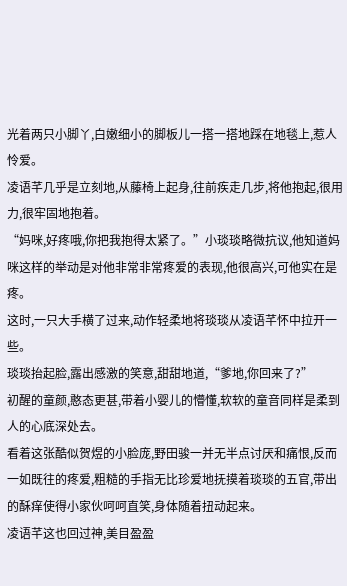光着两只小脚丫,白嫩细小的脚板儿一搭一搭地踩在地毯上,惹人怜爱。
凌语芊几乎是立刻地,从藤椅上起身,往前疾走几步,将他抱起,很用力,很牢固地抱着。
“妈咪,好疼哦,你把我抱得太紧了。”小琰琰略微抗议,他知道妈咪这样的举动是对他非常非常疼爱的表现,他很高兴,可他实在是疼。
这时,一只大手横了过来,动作轻柔地将琰琰从凌语芊怀中拉开一些。
琰琰抬起脸,露出感激的笑意,甜甜地道,“爹地,你回来了?”
初醒的童颜,憨态更甚,带着小婴儿的懵懂,软软的童音同样是柔到人的心底深处去。
看着这张酷似贺煜的小脸庞,野田骏一并无半点讨厌和痛恨,反而一如既往的疼爱,粗糙的手指无比珍爱地抚摸着琰琰的五官,带出的酥痒使得小家伙呵呵直笑,身体随着扭动起来。
凌语芊这也回过神,美目盈盈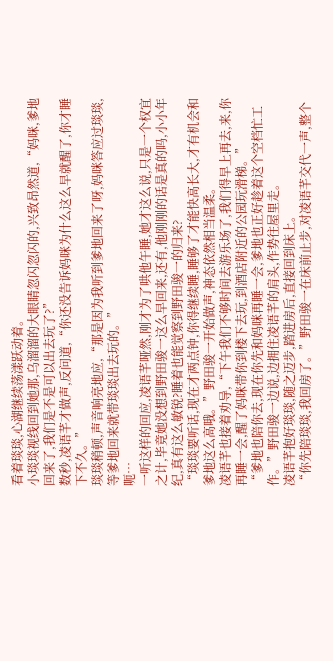看着琰琰,心湖继续荡漾跃动着。
小琰琰视线回到她那,乌溜溜的大眼睛忽闪忽闪的,兴致昂然道,“妈咪,爹地回来了,我们是不是可以出去玩了?”
数秒,凌语芊才做声,反问道,“你还没告诉妈咪为什么这么早就醒了,你才睡下不久。”
琰琰稍顿,声音响亮地应,“那是因为我听到爹地回来了呀,妈咪答应过琰琰,等爹地回来就带琰琰出去玩的。”
呃…
一听这样的回应,凌语芊哑然,刚才为了哄他午睡,她才这么说,只是一个权宜之计,毕竟她没想到野田骏一这么早回来,还有,他刚刚的话是真的吗,小小年纪,真有这么敏锐?睡着也能觉察到野田骏一的归来?
“琰琰要听话,现在才两点钟,你得继续睡,睡够了才能快高长大,才有机会和爹地这么高哦。”野田骏一开始做声,神态依然相当温柔。
凌语芊也接着劝导,“下午我们不够时间去游乐场了,我们得早上再去,来,你再睡一会,醒了妈咪带你到楼下去玩,到酒店附近的公园玩滑梯。”
“爹地也陪你去,现在你先和妈咪再睡一会,爹地也正好趁着这个空档忙工作。”野田骏一边说,边拥住凌语芊的肩头,作势往屋里走。
凌语芊抱好琰琰,随之迈步,踏进房后,直接回到床上。
“你先陪琰琰,我回房了。”野田骏一在床前止步,对凌语芊交代一声,整个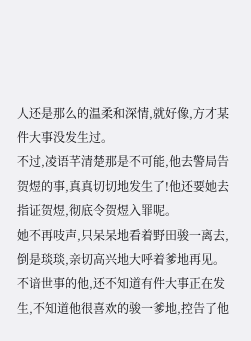人还是那么的温柔和深情,就好像,方才某件大事没发生过。
不过,凌语芊清楚那是不可能,他去警局告贺煜的事,真真切切地发生了!他还要她去指证贺煜,彻底令贺煜入罪呢。
她不再吱声,只呆呆地看着野田骏一离去,倒是琰琰,亲切高兴地大呼着爹地再见。不谙世事的他,还不知道有件大事正在发生,不知道他很喜欢的骏一爹地,控告了他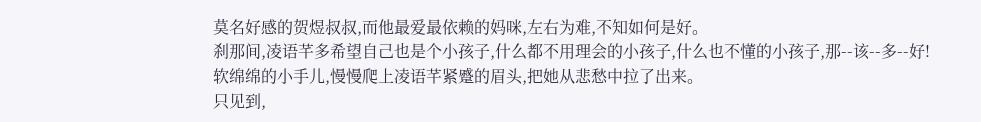莫名好感的贺煜叔叔,而他最爱最依赖的妈咪,左右为难,不知如何是好。
刹那间,凌语芊多希望自己也是个小孩子,什么都不用理会的小孩子,什么也不懂的小孩子,那--该--多--好!
软绵绵的小手儿,慢慢爬上凌语芊紧蹙的眉头,把她从悲愁中拉了出来。
只见到,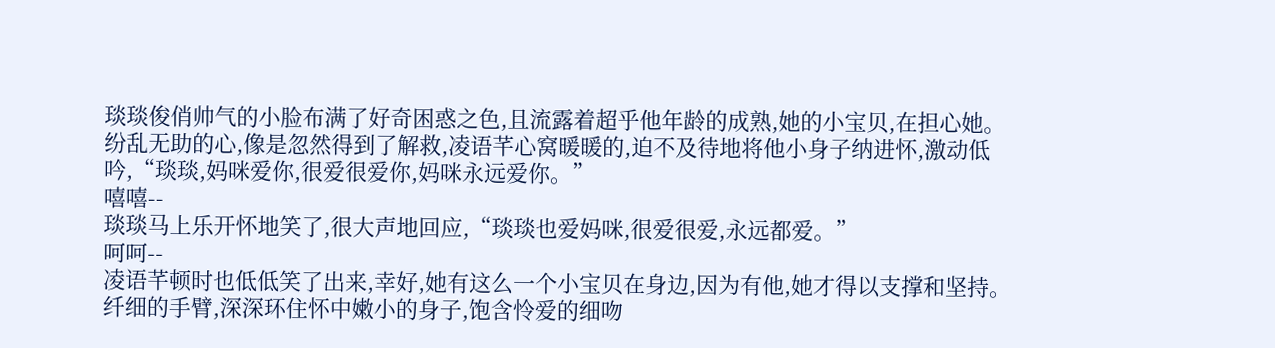琰琰俊俏帅气的小脸布满了好奇困惑之色,且流露着超乎他年龄的成熟,她的小宝贝,在担心她。
纷乱无助的心,像是忽然得到了解救,凌语芊心窝暖暖的,迫不及待地将他小身子纳进怀,激动低吟,“琰琰,妈咪爱你,很爱很爱你,妈咪永远爱你。”
嘻嘻--
琰琰马上乐开怀地笑了,很大声地回应,“琰琰也爱妈咪,很爱很爱,永远都爱。”
呵呵--
凌语芊顿时也低低笑了出来,幸好,她有这么一个小宝贝在身边,因为有他,她才得以支撑和坚持。
纤细的手臂,深深环住怀中嫩小的身子,饱含怜爱的细吻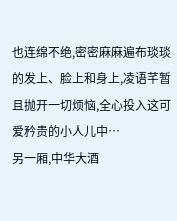也连绵不绝,密密麻麻遍布琰琰的发上、脸上和身上,凌语芊暂且抛开一切烦恼,全心投入这可爱矜贵的小人儿中…
另一厢,中华大酒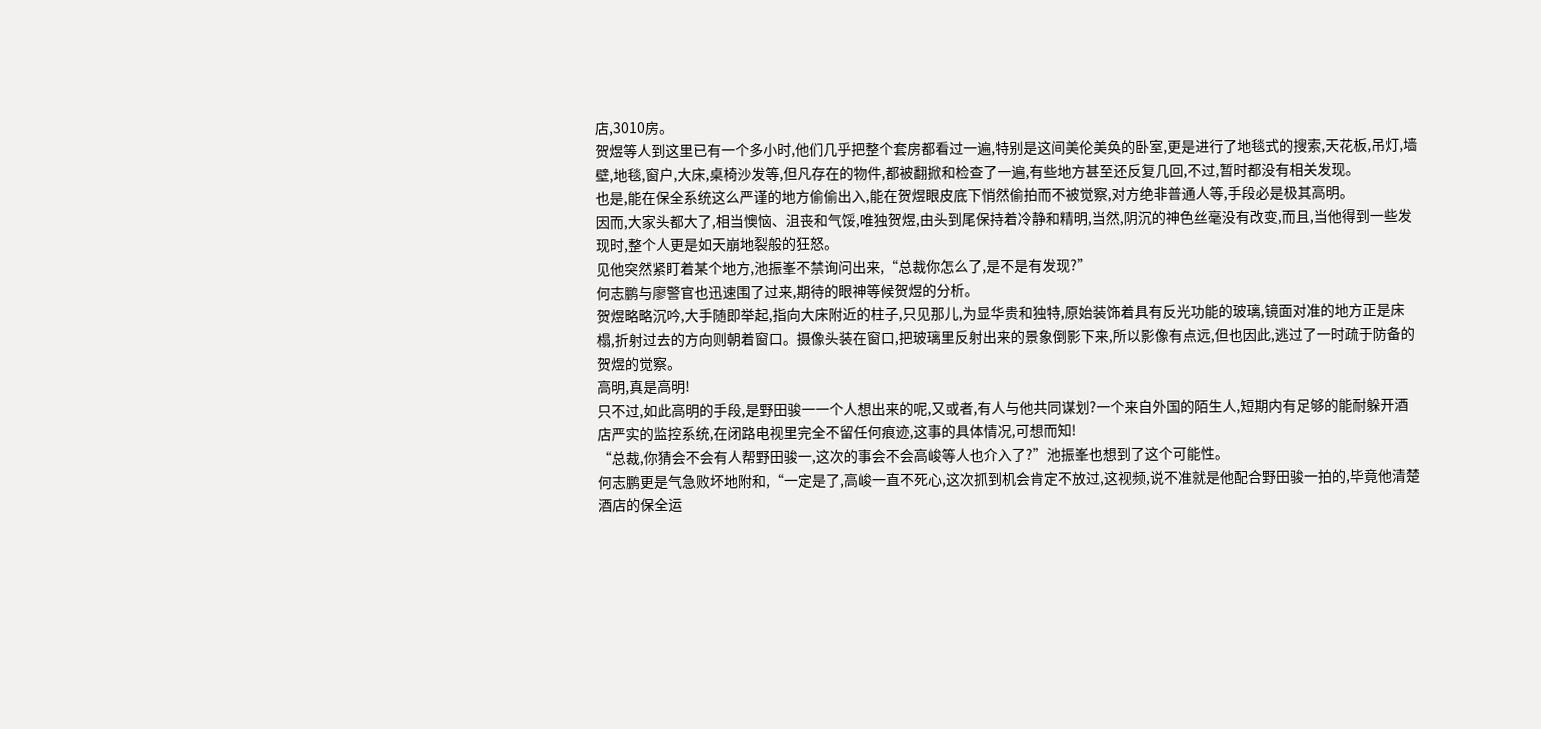店,3010房。
贺煜等人到这里已有一个多小时,他们几乎把整个套房都看过一遍,特别是这间美伦美奂的卧室,更是进行了地毯式的搜索,天花板,吊灯,墙壁,地毯,窗户,大床,桌椅沙发等,但凡存在的物件,都被翻掀和检查了一遍,有些地方甚至还反复几回,不过,暂时都没有相关发现。
也是,能在保全系统这么严谨的地方偷偷出入,能在贺煜眼皮底下悄然偷拍而不被觉察,对方绝非普通人等,手段必是极其高明。
因而,大家头都大了,相当懊恼、沮丧和气馁,唯独贺煜,由头到尾保持着冷静和精明,当然,阴沉的神色丝毫没有改变,而且,当他得到一些发现时,整个人更是如天崩地裂般的狂怒。
见他突然紧盯着某个地方,池振峯不禁询问出来,“总裁你怎么了,是不是有发现?”
何志鹏与廖警官也迅速围了过来,期待的眼神等候贺煜的分析。
贺煜略略沉吟,大手随即举起,指向大床附近的柱子,只见那儿,为显华贵和独特,原始装饰着具有反光功能的玻璃,镜面对准的地方正是床榻,折射过去的方向则朝着窗口。摄像头装在窗口,把玻璃里反射出来的景象倒影下来,所以影像有点远,但也因此,逃过了一时疏于防备的贺煜的觉察。
高明,真是高明!
只不过,如此高明的手段,是野田骏一一个人想出来的呢,又或者,有人与他共同谋划?一个来自外国的陌生人,短期内有足够的能耐躲开酒店严实的监控系统,在闭路电视里完全不留任何痕迹,这事的具体情况,可想而知!
“总裁,你猜会不会有人帮野田骏一,这次的事会不会高峻等人也介入了?”池振峯也想到了这个可能性。
何志鹏更是气急败坏地附和,“一定是了,高峻一直不死心,这次抓到机会肯定不放过,这视频,说不准就是他配合野田骏一拍的,毕竟他清楚酒店的保全运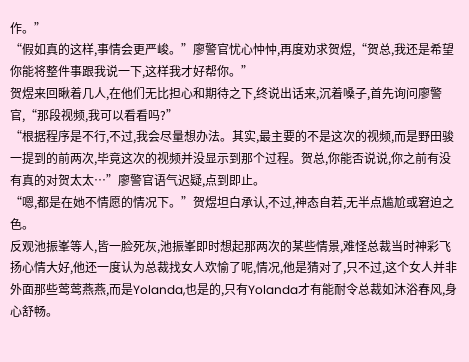作。”
“假如真的这样,事情会更严峻。”廖警官忧心忡忡,再度劝求贺煜,“贺总,我还是希望你能将整件事跟我说一下,这样我才好帮你。”
贺煜来回瞅着几人,在他们无比担心和期待之下,终说出话来,沉着嗓子,首先询问廖警官,“那段视频,我可以看看吗?”
“根据程序是不行,不过,我会尽量想办法。其实,最主要的不是这次的视频,而是野田骏一提到的前两次,毕竟这次的视频并没显示到那个过程。贺总,你能否说说,你之前有没有真的对贺太太…”廖警官语气迟疑,点到即止。
“嗯,都是在她不情愿的情况下。”贺煜坦白承认,不过,神态自若,无半点尴尬或窘迫之色。
反观池振峯等人,皆一脸死灰,池振峯即时想起那两次的某些情景,难怪总裁当时神彩飞扬心情大好,他还一度认为总裁找女人欢愉了呢,情况,他是猜对了,只不过,这个女人并非外面那些莺莺燕燕,而是Yolanda,也是的,只有Yolanda才有能耐令总裁如沐浴春风,身心舒畅。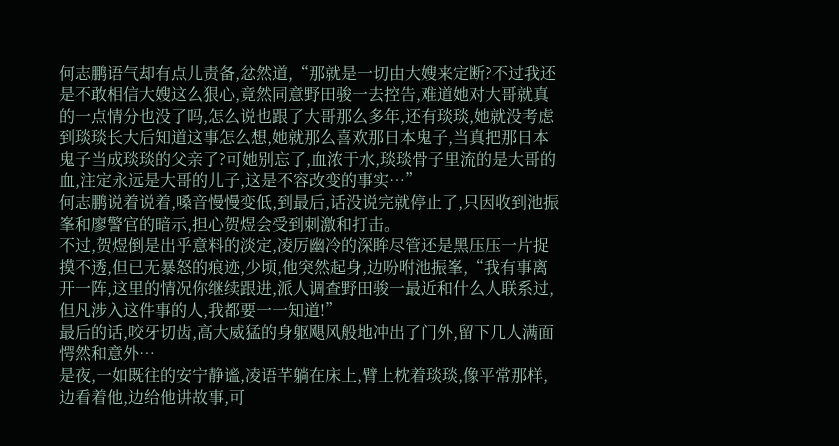何志鹏语气却有点儿责备,忿然道,“那就是一切由大嫂来定断?不过我还是不敢相信大嫂这么狠心,竟然同意野田骏一去控告,难道她对大哥就真的一点情分也没了吗,怎么说也跟了大哥那么多年,还有琰琰,她就没考虑到琰琰长大后知道这事怎么想,她就那么喜欢那日本鬼子,当真把那日本鬼子当成琰琰的父亲了?可她别忘了,血浓于水,琰琰骨子里流的是大哥的血,注定永远是大哥的儿子,这是不容改变的事实…”
何志鹏说着说着,嗓音慢慢变低,到最后,话没说完就停止了,只因收到池振峯和廖警官的暗示,担心贺煜会受到刺激和打击。
不过,贺煜倒是出乎意料的淡定,凌厉幽冷的深眸尽管还是黑压压一片捉摸不透,但已无暴怒的痕迹,少顷,他突然起身,边吩咐池振峯,“我有事离开一阵,这里的情况你继续跟进,派人调查野田骏一最近和什么人联系过,但凡涉入这件事的人,我都要一一知道!”
最后的话,咬牙切齿,高大威猛的身躯飓风般地冲出了门外,留下几人满面愕然和意外…
是夜,一如既往的安宁静谧,凌语芊躺在床上,臂上枕着琰琰,像平常那样,边看着他,边给他讲故事,可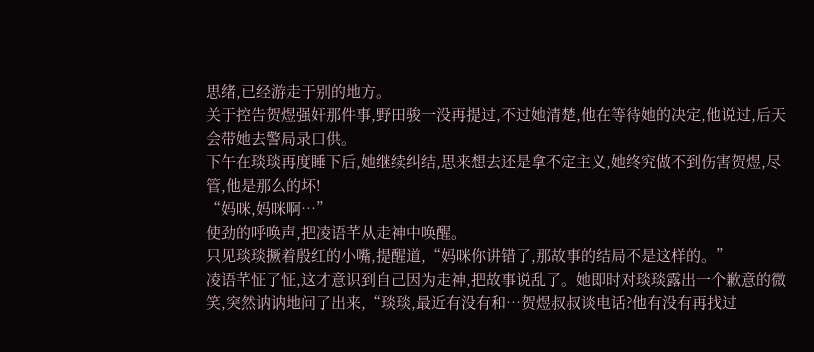思绪,已经游走于别的地方。
关于控告贺煜强奸那件事,野田骏一没再提过,不过她清楚,他在等待她的决定,他说过,后天会带她去警局录口供。
下午在琰琰再度睡下后,她继续纠结,思来想去还是拿不定主义,她终究做不到伤害贺煜,尽管,他是那么的坏!
“妈咪,妈咪啊…”
使劲的呼唤声,把凌语芊从走神中唤醒。
只见琰琰撅着殷红的小嘴,提醒道,“妈咪你讲错了,那故事的结局不是这样的。”
凌语芊怔了怔,这才意识到自己因为走神,把故事说乱了。她即时对琰琰露出一个歉意的微笑,突然讷讷地问了出来,“琰琰,最近有没有和…贺煜叔叔谈电话?他有没有再找过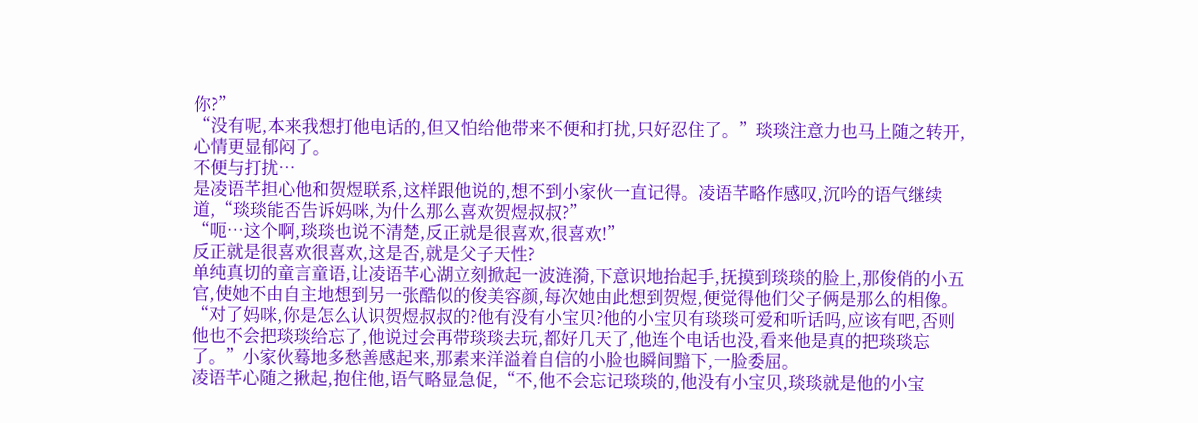你?”
“没有呢,本来我想打他电话的,但又怕给他带来不便和打扰,只好忍住了。”琰琰注意力也马上随之转开,心情更显郁闷了。
不便与打扰…
是凌语芊担心他和贺煜联系,这样跟他说的,想不到小家伙一直记得。凌语芊略作感叹,沉吟的语气继续道,“琰琰能否告诉妈咪,为什么那么喜欢贺煜叔叔?”
“呃…这个啊,琰琰也说不清楚,反正就是很喜欢,很喜欢!”
反正就是很喜欢很喜欢,这是否,就是父子天性?
单纯真切的童言童语,让凌语芊心湖立刻掀起一波涟漪,下意识地抬起手,抚摸到琰琰的脸上,那俊俏的小五官,使她不由自主地想到另一张酷似的俊美容颜,每次她由此想到贺煜,便觉得他们父子俩是那么的相像。
“对了妈咪,你是怎么认识贺煜叔叔的?他有没有小宝贝?他的小宝贝有琰琰可爱和听话吗,应该有吧,否则他也不会把琰琰给忘了,他说过会再带琰琰去玩,都好几天了,他连个电话也没,看来他是真的把琰琰忘了。”小家伙蓦地多愁善感起来,那素来洋溢着自信的小脸也瞬间黯下,一脸委屈。
凌语芊心随之揪起,抱住他,语气略显急促,“不,他不会忘记琰琰的,他没有小宝贝,琰琰就是他的小宝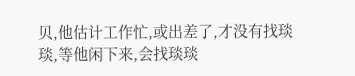贝,他估计工作忙,或出差了,才没有找琰琰,等他闲下来,会找琰琰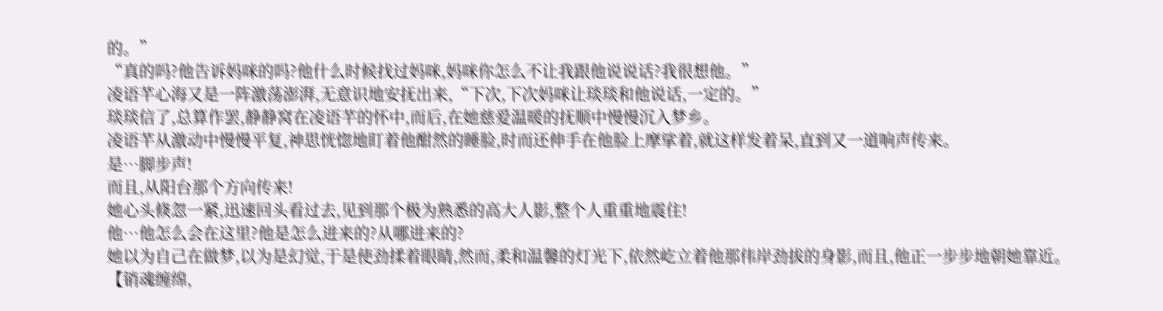的。”
“真的吗?他告诉妈咪的吗?他什么时候找过妈咪,妈咪你怎么不让我跟他说说话?我很想他。”
凌语芊心海又是一阵激荡澎湃,无意识地安抚出来,“下次,下次妈咪让琰琰和他说话,一定的。”
琰琰信了,总算作罢,静静窝在凌语芊的怀中,而后,在她慈爱温暖的抚顺中慢慢沉入梦乡。
凌语芊从激动中慢慢平复,神思恍惚地盯着他酣然的睡脸,时而还伸手在他脸上摩挲着,就这样发着呆,直到又一道响声传来。
是…脚步声!
而且,从阳台那个方向传来!
她心头倏忽一紧,迅速回头看过去,见到那个极为熟悉的高大人影,整个人重重地震住!
他…他怎么会在这里?他是怎么进来的?从哪进来的?
她以为自己在做梦,以为是幻觉,于是使劲揉着眼睛,然而,柔和温馨的灯光下,依然屹立着他那伟岸劲拔的身影,而且,他正一步步地朝她靠近。
【销魂缠绵,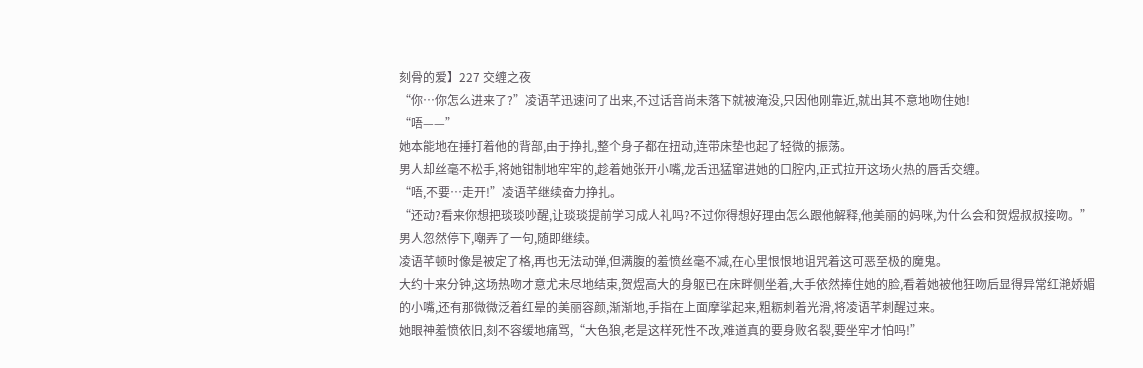刻骨的爱】227 交缠之夜
“你…你怎么进来了?”凌语芊迅速问了出来,不过话音尚未落下就被淹没,只因他刚靠近,就出其不意地吻住她!
“唔——”
她本能地在捶打着他的背部,由于挣扎,整个身子都在扭动,连带床垫也起了轻微的振荡。
男人却丝毫不松手,将她钳制地牢牢的,趁着她张开小嘴,龙舌迅猛窜进她的口腔内,正式拉开这场火热的唇舌交缠。
“唔,不要…走开!”凌语芊继续奋力挣扎。
“还动?看来你想把琰琰吵醒,让琰琰提前学习成人礼吗?不过你得想好理由怎么跟他解释,他美丽的妈咪,为什么会和贺煜叔叔接吻。”男人忽然停下,嘲弄了一句,随即继续。
凌语芊顿时像是被定了格,再也无法动弹,但满腹的羞愤丝毫不减,在心里恨恨地诅咒着这可恶至极的魔鬼。
大约十来分钟,这场热吻才意尤未尽地结束,贺煜高大的身躯已在床畔侧坐着,大手依然捧住她的脸,看着她被他狂吻后显得异常红滟娇媚的小嘴,还有那微微泛着红晕的美丽容颜,渐渐地,手指在上面摩挲起来,粗粝刺着光滑,将凌语芊刺醒过来。
她眼神羞愤依旧,刻不容缓地痛骂,“大色狼,老是这样死性不改,难道真的要身败名裂,要坐牢才怕吗!”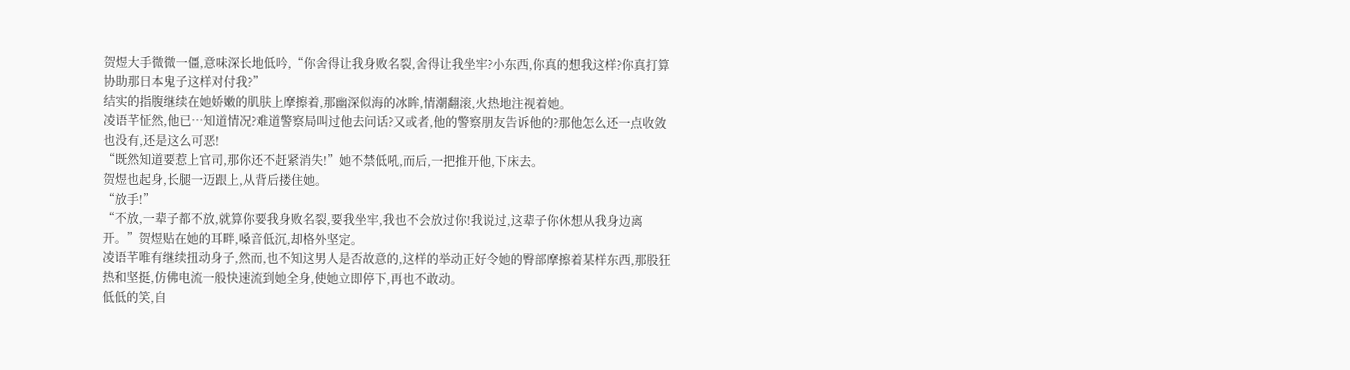贺煜大手微微一僵,意味深长地低吟,“你舍得让我身败名裂,舍得让我坐牢?小东西,你真的想我这样?你真打算协助那日本鬼子这样对付我?”
结实的指腹继续在她娇嫩的肌肤上摩擦着,那幽深似海的冰眸,情潮翻滚,火热地注视着她。
凌语芊怔然,他已…知道情况?难道警察局叫过他去问话?又或者,他的警察朋友告诉他的?那他怎么还一点收敛也没有,还是这么可恶!
“既然知道要惹上官司,那你还不赶紧消失!”她不禁低吼,而后,一把推开他,下床去。
贺煜也起身,长腿一迈跟上,从背后搂住她。
“放手!”
“不放,一辈子都不放,就算你要我身败名裂,要我坐牢,我也不会放过你!我说过,这辈子你休想从我身边离开。”贺煜贴在她的耳畔,嗓音低沉,却格外坚定。
凌语芊唯有继续扭动身子,然而,也不知这男人是否故意的,这样的举动正好令她的臀部摩擦着某样东西,那股狂热和坚挺,仿佛电流一般快速流到她全身,使她立即停下,再也不敢动。
低低的笑,自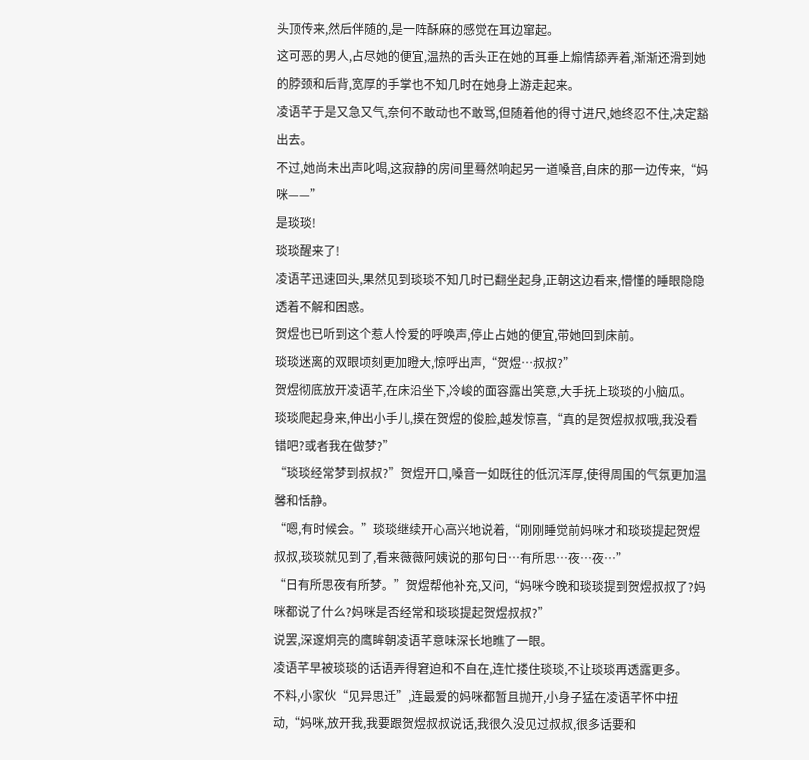头顶传来,然后伴随的,是一阵酥麻的感觉在耳边窜起。
这可恶的男人,占尽她的便宜,温热的舌头正在她的耳垂上煽情舔弄着,渐渐还滑到她的脖颈和后背,宽厚的手掌也不知几时在她身上游走起来。
凌语芊于是又急又气,奈何不敢动也不敢骂,但随着他的得寸进尺,她终忍不住,决定豁出去。
不过,她尚未出声叱喝,这寂静的房间里蓦然响起另一道嗓音,自床的那一边传来,“妈咪——”
是琰琰!
琰琰醒来了!
凌语芊迅速回头,果然见到琰琰不知几时已翻坐起身,正朝这边看来,懵懂的睡眼隐隐透着不解和困惑。
贺煜也已听到这个惹人怜爱的呼唤声,停止占她的便宜,带她回到床前。
琰琰迷离的双眼顷刻更加瞪大,惊呼出声,“贺煜…叔叔?”
贺煜彻底放开凌语芊,在床沿坐下,冷峻的面容露出笑意,大手抚上琰琰的小脑瓜。
琰琰爬起身来,伸出小手儿,摸在贺煜的俊脸,越发惊喜,“真的是贺煜叔叔哦,我没看错吧?或者我在做梦?”
“琰琰经常梦到叔叔?”贺煜开口,嗓音一如既往的低沉浑厚,使得周围的气氛更加温馨和恬静。
“嗯,有时候会。”琰琰继续开心高兴地说着,“刚刚睡觉前妈咪才和琰琰提起贺煜叔叔,琰琰就见到了,看来薇薇阿姨说的那句日…有所思…夜…夜…”
“日有所思夜有所梦。”贺煜帮他补充,又问,“妈咪今晚和琰琰提到贺煜叔叔了?妈咪都说了什么?妈咪是否经常和琰琰提起贺煜叔叔?”
说罢,深邃炯亮的鹰眸朝凌语芊意味深长地瞧了一眼。
凌语芊早被琰琰的话语弄得窘迫和不自在,连忙搂住琰琰,不让琰琰再透露更多。
不料,小家伙“见异思迁”,连最爱的妈咪都暂且抛开,小身子猛在凌语芊怀中扭动,“妈咪,放开我,我要跟贺煜叔叔说话,我很久没见过叔叔,很多话要和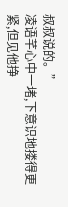叔叔说的。”
凌语芊心中一堵,下意识地搂得更紧,但见他挣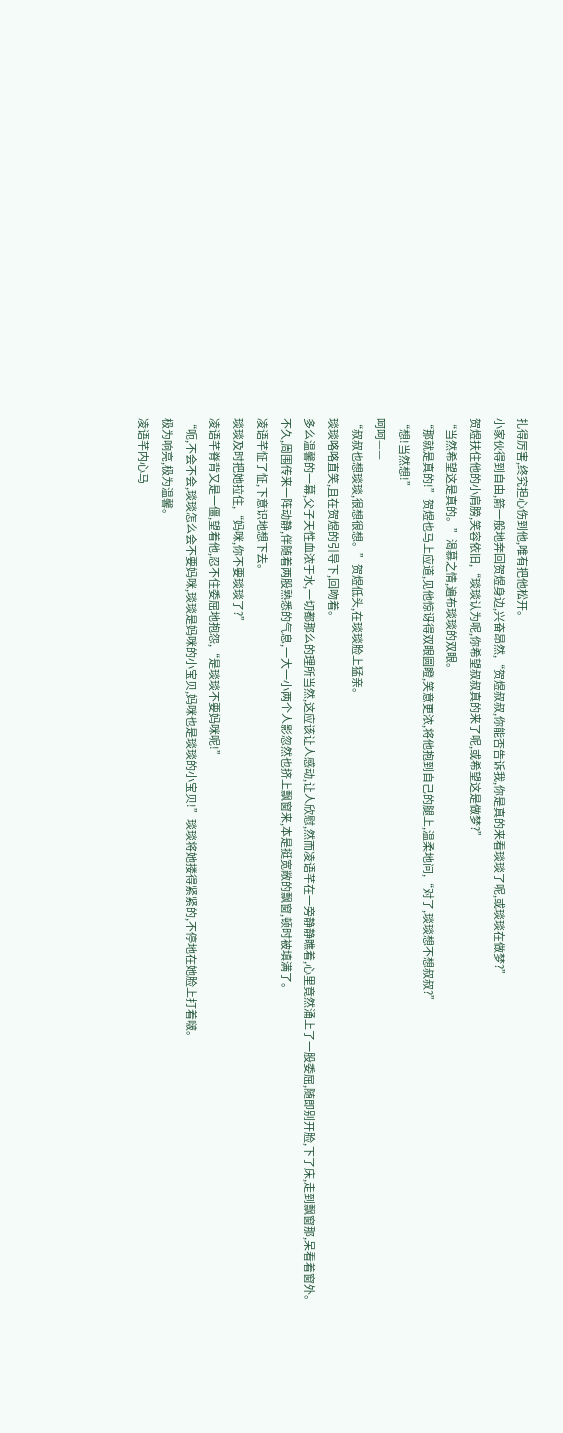扎得厉害,终究担心伤到他,唯有把他松开。
小家伙得到自由,箭一般地奔回贺煜身边,兴奋昂然,“贺煜叔叔,你能否告诉我,你是真的来看琰琰了呢,或琰琰在做梦?”
贺煜扶住他的小肩膀,笑容依旧,“琰琰认为呢,你希望叔叔真的来了呢,或希望这是做梦?”
“当然希望这是真的。”渴慕之情,遍布琰琰的双眼。
“那就是真的!”贺煜也马上应道,见他惊讶得双眼圆瞪,笑意更浓,将他抱到自己的腿上,温柔地问,“对了,琰琰想不想叔叔?”
“想!当然想!”
呵呵——
“叔叔也想琰琰,很想很想。”贺煜低头,在琰琰脸上猛亲。
琰琰咯咯直笑,且在贺煜的引导下,回吻着。
多么温馨的一幕,父子天性血浓于水,一切都那么的理所当然,这应该让人感动,让人欣慰,然而凌语芊在一旁静静瞧着,心里竟然涌上了一股委屈,随即别开脸,下了床,走到飘窗那,呆看着窗外。
不久,周围传来一阵动静,伴随着两股熟悉的气息,一大一小两个人影忽然也挤上飘窗来,本是挺宽敞的飘窗,顿时被填满了。
凌语芊怔了怔,下意识地想下去。
琰琰及时把她拉住,“妈咪,你不要琰琰了?”
凌语芊脊背又是一僵,望着他,忍不住委屈地抱怨,“是琰琰不要妈咪呢!”
“呃,不会不会,琰琰怎么会不要妈咪,琰琰是妈咪的小宝贝,妈咪也是琰琰的小宝贝!”琰琰将她搂得紧紧的,不停地在她脸上打着啵。
极为响亮,极为温馨。
凌语芊内心马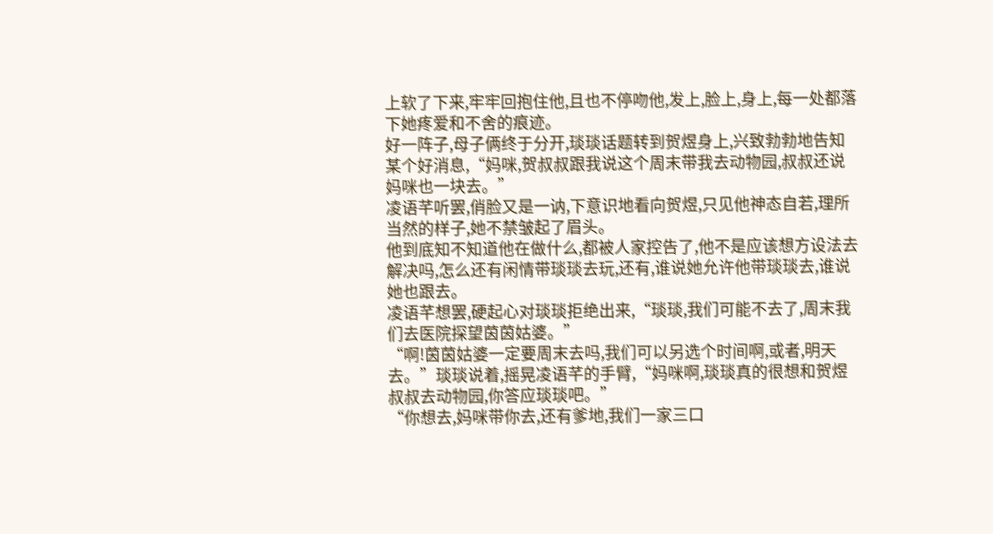上软了下来,牢牢回抱住他,且也不停吻他,发上,脸上,身上,每一处都落下她疼爱和不舍的痕迹。
好一阵子,母子俩终于分开,琰琰话题转到贺煜身上,兴致勃勃地告知某个好消息,“妈咪,贺叔叔跟我说这个周末带我去动物园,叔叔还说妈咪也一块去。”
凌语芊听罢,俏脸又是一讷,下意识地看向贺煜,只见他神态自若,理所当然的样子,她不禁皱起了眉头。
他到底知不知道他在做什么,都被人家控告了,他不是应该想方设法去解决吗,怎么还有闲情带琰琰去玩,还有,谁说她允许他带琰琰去,谁说她也跟去。
凌语芊想罢,硬起心对琰琰拒绝出来,“琰琰,我们可能不去了,周末我们去医院探望茵茵姑婆。”
“啊!茵茵姑婆一定要周末去吗,我们可以另选个时间啊,或者,明天去。”琰琰说着,摇晃凌语芊的手臂,“妈咪啊,琰琰真的很想和贺煜叔叔去动物园,你答应琰琰吧。”
“你想去,妈咪带你去,还有爹地,我们一家三口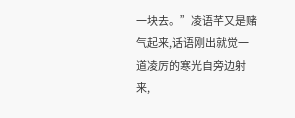一块去。”凌语芊又是赌气起来,话语刚出就觉一道凌厉的寒光自旁边射来,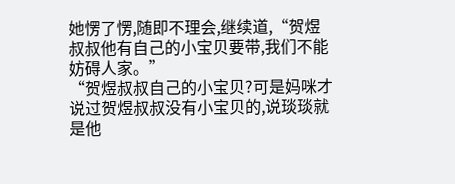她愣了愣,随即不理会,继续道,“贺煜叔叔他有自己的小宝贝要带,我们不能妨碍人家。”
“贺煜叔叔自己的小宝贝?可是妈咪才说过贺煜叔叔没有小宝贝的,说琰琰就是他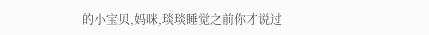的小宝贝,妈咪,琰琰睡觉之前你才说过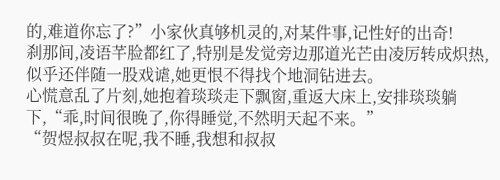的,难道你忘了?”小家伙真够机灵的,对某件事,记性好的出奇!
刹那间,凌语芊脸都红了,特别是发觉旁边那道光芒由凌厉转成炽热,似乎还伴随一股戏谑,她更恨不得找个地洞钻进去。
心慌意乱了片刻,她抱着琰琰走下飘窗,重返大床上,安排琰琰躺下,“乖,时间很晚了,你得睡觉,不然明天起不来。”
“贺煜叔叔在呢,我不睡,我想和叔叔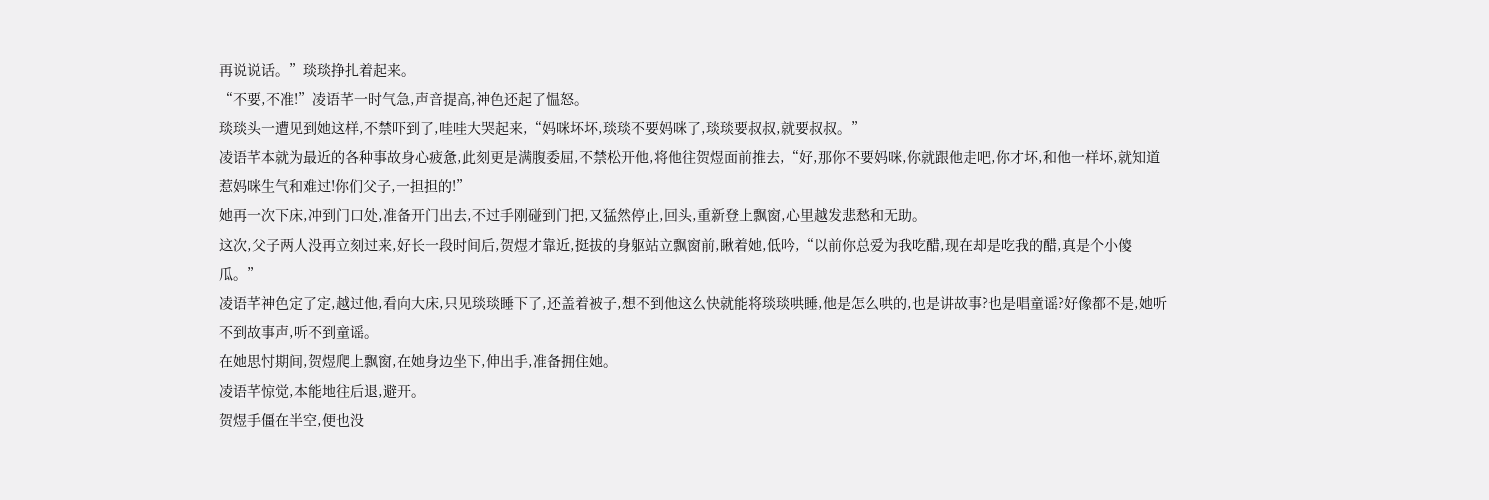再说说话。”琰琰挣扎着起来。
“不要,不准!”凌语芊一时气急,声音提高,神色还起了愠怒。
琰琰头一遭见到她这样,不禁吓到了,哇哇大哭起来,“妈咪坏坏,琰琰不要妈咪了,琰琰要叔叔,就要叔叔。”
凌语芊本就为最近的各种事故身心疲惫,此刻更是满腹委屈,不禁松开他,将他往贺煜面前推去,“好,那你不要妈咪,你就跟他走吧,你才坏,和他一样坏,就知道惹妈咪生气和难过!你们父子,一担担的!”
她再一次下床,冲到门口处,准备开门出去,不过手刚碰到门把,又猛然停止,回头,重新登上飘窗,心里越发悲愁和无助。
这次,父子两人没再立刻过来,好长一段时间后,贺煜才靠近,挺拔的身躯站立飘窗前,瞅着她,低吟,“以前你总爱为我吃醋,现在却是吃我的醋,真是个小傻瓜。”
凌语芊神色定了定,越过他,看向大床,只见琰琰睡下了,还盖着被子,想不到他这么快就能将琰琰哄睡,他是怎么哄的,也是讲故事?也是唱童谣?好像都不是,她听不到故事声,听不到童谣。
在她思忖期间,贺煜爬上飘窗,在她身边坐下,伸出手,准备拥住她。
凌语芊惊觉,本能地往后退,避开。
贺煜手僵在半空,便也没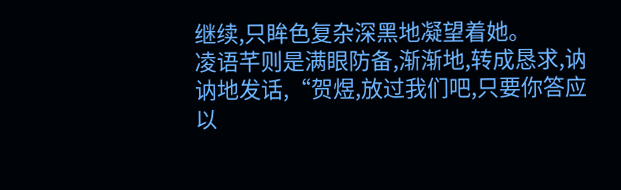继续,只眸色复杂深黑地凝望着她。
凌语芊则是满眼防备,渐渐地,转成恳求,讷讷地发话,“贺煜,放过我们吧,只要你答应以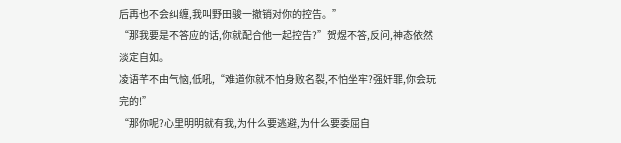后再也不会纠缠,我叫野田骏一撤销对你的控告。”
“那我要是不答应的话,你就配合他一起控告?”贺煜不答,反问,神态依然淡定自如。
凌语芊不由气恼,低吼,“难道你就不怕身败名裂,不怕坐牢?强奸罪,你会玩完的!”
“那你呢?心里明明就有我,为什么要逃避,为什么要委屈自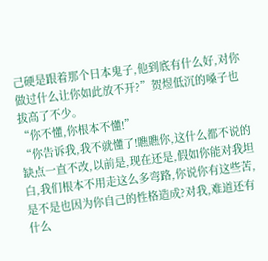己硬是跟着那个日本鬼子,他到底有什么好,对你做过什么让你如此放不开?”贺煜低沉的嗓子也拔高了不少。
“你不懂,你根本不懂!”
“你告诉我,我不就懂了!瞧瞧你,这什么都不说的缺点一直不改,以前是,现在还是,假如你能对我坦白,我们根本不用走这么多弯路,你说你有这些苦,是不是也因为你自己的性格造成?对我,难道还有什么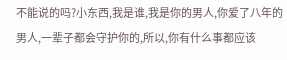不能说的吗?小东西,我是谁,我是你的男人,你爱了八年的男人,一辈子都会守护你的,所以,你有什么事都应该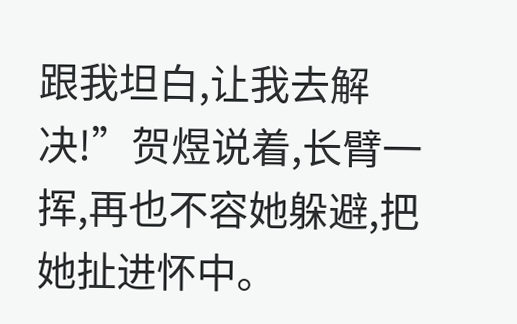跟我坦白,让我去解决!”贺煜说着,长臂一挥,再也不容她躲避,把她扯进怀中。